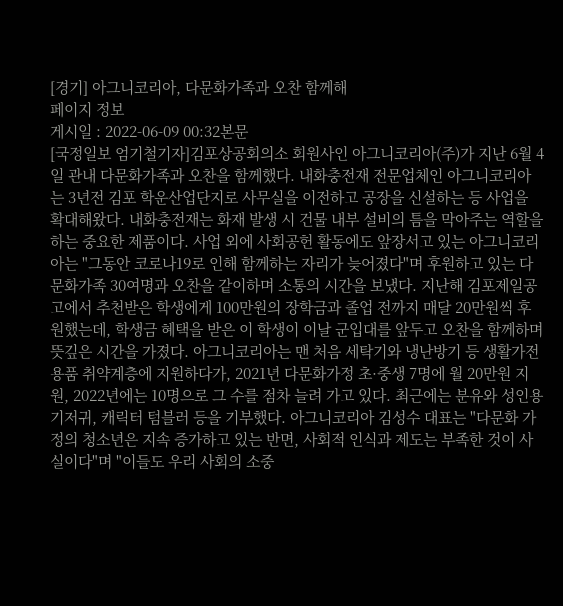[경기] 아그니코리아, 다문화가족과 오찬 함께해
페이지 정보
게시일 : 2022-06-09 00:32본문
[국정일보 엄기철기자]김포상공회의소 회원사인 아그니코리아(주)가 지난 6월 4일 관내 다문화가족과 오찬을 함께했다. 내화충전재 전문업체인 아그니코리아는 3년전 김포 학운산업단지로 사무실을 이전하고 공장을 신설하는 등 사업을 확대해왔다. 내화충전재는 화재 발생 시 건물 내부 설비의 틈을 막아주는 역할을 하는 중요한 제품이다. 사업 외에 사회공헌 활동에도 앞장서고 있는 아그니코리아는 "그동안 코로나19로 인해 함께하는 자리가 늦어졌다"며 후원하고 있는 다문화가족 30여명과 오찬을 같이하며 소통의 시간을 보냈다. 지난해 김포제일공고에서 추천받은 학생에게 100만원의 장학금과 졸업 전까지 매달 20만원씩 후원했는데, 학생금 혜택을 받은 이 학생이 이날 군입대를 앞두고 오찬을 함께하며 뜻깊은 시간을 가졌다. 아그니코리아는 맨 처음 세탁기와 냉난방기 등 생활가전용품 취약계층에 지원하다가, 2021년 다문화가정 초·중생 7명에 월 20만원 지원, 2022년에는 10명으로 그 수를 점차 늘려 가고 있다. 최근에는 분유와 성인용 기저귀, 캐릭터 텀블러 등을 기부했다. 아그니코리아 김성수 대표는 "다문화 가정의 청소년은 지속 증가하고 있는 반면, 사회적 인식과 제도는 부족한 것이 사실이다"며 "이들도 우리 사회의 소중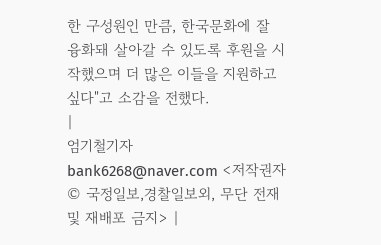한 구성원인 만큼, 한국문화에 잘 융화돼 살아갈 수 있도록 후원을 시작했으며 더 많은 이들을 지원하고 싶다"고 소감을 전했다.
|
엄기철기자 bank6268@naver.com <저작권자 © 국정일보,경찰일보외, 무단 전재 및 재배포 금지> |